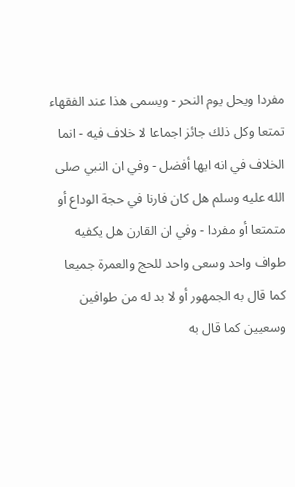مفردا ويحل يوم النحر - ويسمى هذا عند الفقهاء تمتعا وكل ذلك جائز اجماعا لا خلاف فيه - انما الخلاف في انه ايها أفضل - وفي ان النبي صلى الله عليه وسلم هل كان فارنا في حجة الوداع أو متمتعا أو مفردا - وفي ان القارن هل يكفيه طواف واحد وسعى واحد للحج والعمرة جميعا كما قال به الجمهور أو لا بد له من طوافين وسعيين كما قال به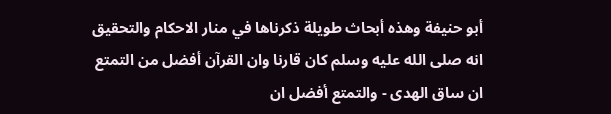أبو حنيفة وهذه أبحاث طويلة ذكرناها في منار الاحكام والتحقيق انه صلى الله عليه وسلم كان قارنا وان القرآن أفضل من التمتع ان ساق الهدى - والتمتع أفضل ان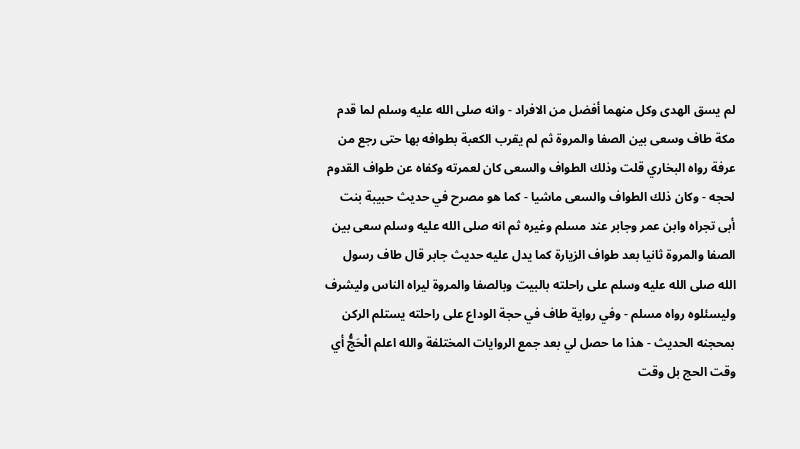لم يسق الهدى وكل منهما أفضل من الافراد - وانه صلى الله عليه وسلم لما قدم مكة طاف وسعى بين الصفا والمروة ثم لم يقرب الكعبة بطوافه بها حتى رجع من عرفة رواه البخاري قلت وذلك الطواف والسعى كان لعمرته وكفاه عن طواف القدوم لحجه - وكان ذلك الطواف والسعى ماشيا - كما هو مصرح في حديث حبيبة بنت أبى تجراه وابن عمر وجابر عند مسلم وغيره ثم انه صلى الله عليه وسلم سعى بين الصفا والمروة ثانيا بعد طواف الزيارة كما يدل عليه حديث جابر قال طاف رسول الله صلى الله عليه وسلم على راحلته بالبيت وبالصفا والمروة ليراه الناس وليشرف وليسئلوه رواه مسلم - وفي رواية طاف في حجة الوداع على راحلته يستلم الركن بمحجنه الحديث - هذا ما حصل لي بعد جمع الروايات المختلفة والله اعلم الْحَجُّ أي وقت الحج بل وقت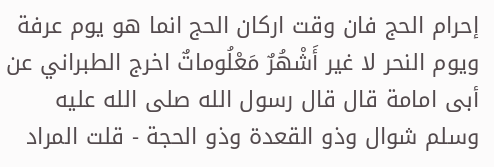إحرام الحج فان وقت اركان الحج انما هو يوم عرفة ويوم النحر لا غير أَشْهُرٌ مَعْلُوماتٌ اخرج الطبراني عن أبى امامة قال قال رسول الله صلى الله عليه وسلم شوال وذو القعدة وذو الحجة - قلت المراد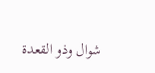شوال وذو القعدة